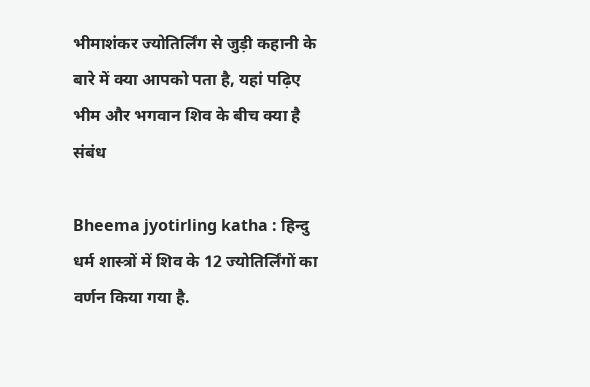भीमाशंकर ज्योतिर्लिंग से जुड़ी कहानी के बारे में क्या आपको पता है, यहां पढ़िए भीम और भगवान शिव के बीच क्या है संबंध

Bheema jyotirling katha : हिन्दु धर्म शास्त्रों में शिव के 12 ज्योतिर्लिंगों का वर्णन किया गया है.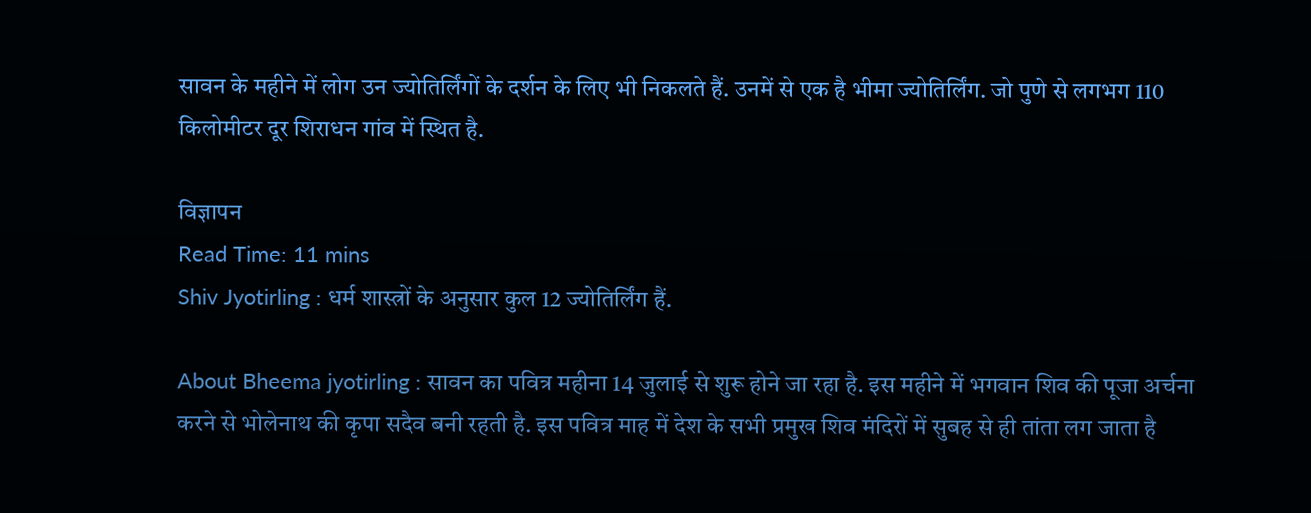सावन के महीने में लोग उन ज्योतिर्लिंगों के दर्शन के लिए भी निकलते हैं. उनमें से एक है भीमा ज्योतिर्लिंग. जो पुणे से लगभग 110 किलोमीटर दूर शिराधन गांव में स्थित है.

विज्ञापन
Read Time: 11 mins
Shiv Jyotirling : धर्म शास्त्रों के अनुसार कुल 12 ज्योतिर्लिंग हैं.

About Bheema jyotirling : सावन का पवित्र महीना 14 जुलाई से शुरू होने जा रहा है. इस महीने में भगवान शिव की पूजा अर्चना करने से भोलेनाथ की कृपा सदैव बनी रहती है. इस पवित्र माह में देश के सभी प्रमुख शिव मंदिरों में सुबह से ही तांता लग जाता है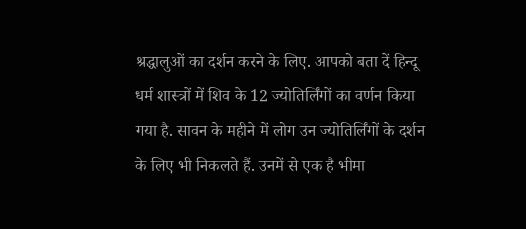श्रद्धालुओं का दर्शन करने के लिए. आपको बता दें हिन्दू धर्म शास्त्रों में शिव के 12 ज्योतिर्लिंगों का वर्णन किया गया है. सावन के महीने में लोग उन ज्योतिर्लिंगों के दर्शन के लिए भी निकलते हैं. उनमें से एक है भीमा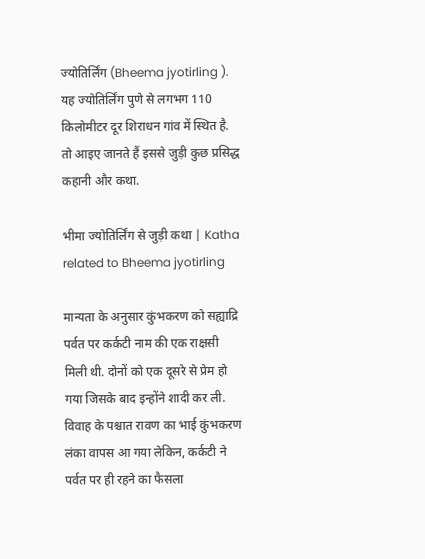ज्योतिर्लिंग (Bheema jyotirling ). यह ज्योतिर्लिंग पुणे से लगभग 110 किलोमीटर दूर शिराधन गांव में स्थित है. तो आइए जानते हैं इससे जुड़ी कुछ प्रसिद्ध कहानी और कथा.

भीमा ज्योतिर्लिंग से जुड़ी कथा | Katha related to Bheema jyotirling

मान्यता के अनुसार कुंभकरण को सह्याद्रि पर्वत पर कर्कटी नाम की एक राक्षसी मिली थी. दोनों को एक दूसरे से प्रेम हो गया जिसके बाद इन्होंने शादी कर ली. विवाह के पश्चात रावण का भाई कुंभकरण लंका वापस आ गया लेकिन, कर्कटी ने पर्वत पर ही रहने का फैसला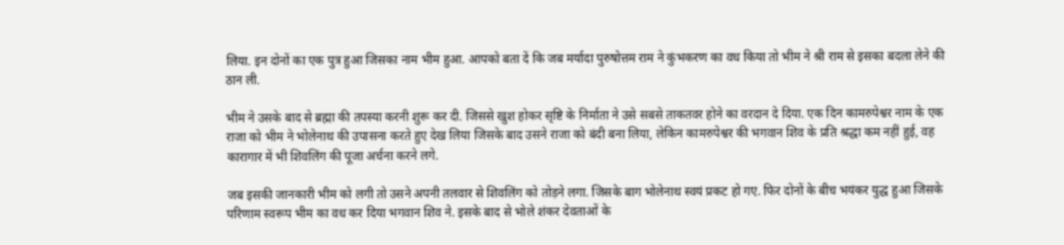लिया. इन दोनों का एक पुत्र हुआ जिसका नाम भीम हुआ. आपको बता दें कि जब मर्यादा पुरुषोत्तम राम ने कुंभकरण का वध किया तो भीम ने श्री राम से इसका बदला लेने की ठान ली.

भीम ने उसके बाद से ब्रह्मा की तपस्या करनी शुरू कर दी. जिससे खुश होकर सृष्टि के निर्माता ने उसे सबसे ताकतवर होने का वरदान दे दिया. एक दिन कामरुपेश्वर नाम के एक राजा को भीम ने भोलेनाथ की उपासना करते हुए देख लिया जिसके बाद उसने राजा को बंदी बना लिया, लेकिन कामरुपेश्वर की भगवान शिव के प्रति श्रद्धा कम नहीं हुई, वह कारागार में भी शिवलिंग की पूजा अर्चना करने लगे.

जब इसकी जानकारी भीम को लगी तो उसने अपनी तलवार से शिवलिंग को तोड़ने लगा. जिसके बाग भोलेनाथ स्वयं प्रकट हो गए. फिर दोनों के बीच भयंकर युद्ध हुआ जिसके परिणाम स्वरूप भीम का वध कर दिया भगवान शिव ने. इसके बाद से भोले शंकर देवताओं के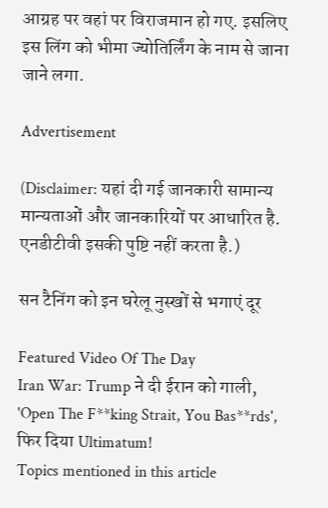आग्रह पर वहां पर विराजमान हो गए. इसलिए इस लिंग को भीमा ज्योतिर्लिंग के नाम से जाना जाने लगा.

Advertisement

(Disclaimer: यहां दी गई जानकारी सामान्य मान्यताओं और जानकारियों पर आधारित है. एनडीटीवी इसकी पुष्टि नहीं करता है.)

सन टैनिंग को इन घरेलू नुस्खों से भगाएं दूर

Featured Video Of The Day
Iran War: Trump ने दी ईरान को गाली, 'Open The F**king Strait, You Bas**rds', फिर दिया Ultimatum!
Topics mentioned in this article